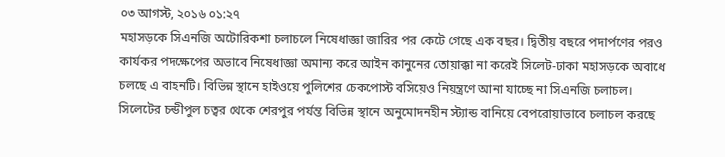০৩ আগস্ট, ২০১৬ ০১:২৭
মহাসড়কে সিএনজি অটোরিকশা চলাচলে নিষেধাজ্ঞা জারির পর কেটে গেছে এক বছর। দ্বিতীয় বছরে পদার্পণের পরও কার্যকর পদক্ষেপের অভাবে নিষেধাজ্ঞা অমান্য করে আইন কানুনের তোয়াক্কা না করেই সিলেট-ঢাকা মহাসড়কে অবাধে চলছে এ বাহনটি। বিভিন্ন স্থানে হাইওয়ে পুলিশের চেকপোস্ট বসিয়েও নিয়ন্ত্রণে আনা যাচ্ছে না সিএনজি চলাচল। সিলেটের চন্ডীপুল চত্বর থেকে শেরপুর পর্যন্ত বিভিন্ন স্থানে অনুমোদনহীন স্ট্যান্ড বানিয়ে বেপরোয়াভাবে চলাচল করছে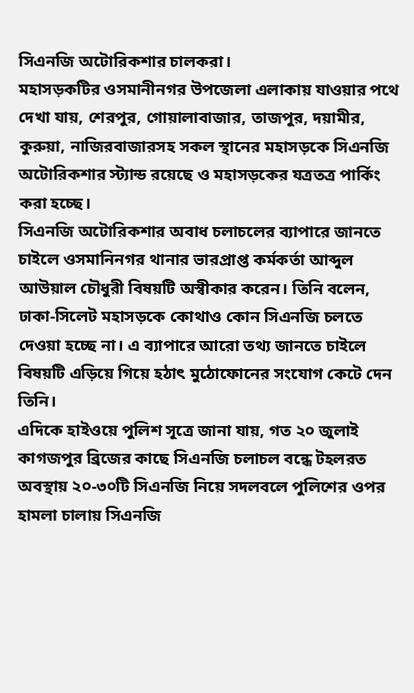সিএনজি অটোরিকশার চালকরা।
মহাসড়কটির ওসমানীনগর উপজেলা এলাকায় যাওয়ার পথে দেখা যায়, শেরপুর, গোয়ালাবাজার, তাজপুর, দয়ামীর, কুরুয়া, নাজিরবাজারসহ সকল স্থানের মহাসড়কে সিএনজি অটোরিকশার স্ট্যান্ড রয়েছে ও মহাসড়কের যত্রতত্র পার্কিং করা হচ্ছে।
সিএনজি অটোরিকশার অবাধ চলাচলের ব্যাপারে জানতে চাইলে ওসমানিনগর থানার ভারপ্রাপ্ত কর্মকর্তা আব্দুল আউয়াল চৌধুরী বিষয়টি অস্বীকার করেন। তিনি বলেন, ঢাকা-সিলেট মহাসড়কে কোথাও কোন সিএনজি চলতে দেওয়া হচ্ছে না। এ ব্যাপারে আরো তথ্য জানতে চাইলে বিষয়টি এড়িয়ে গিয়ে হঠাৎ মুঠোফোনের সংযোগ কেটে দেন তিনি।
এদিকে হাইওয়ে পুলিশ সূত্রে জানা যায়, গত ২০ জুলাই কাগজপুর ব্রিজের কাছে সিএনজি চলাচল বন্ধে টহলরত অবস্থায় ২০-৩০টি সিএনজি নিয়ে সদলবলে পুলিশের ওপর হামলা চালায় সিএনজি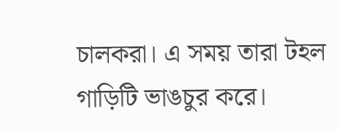চালকরা। এ সময় তারা টহল গাড়িটি ভাঙচুর করে।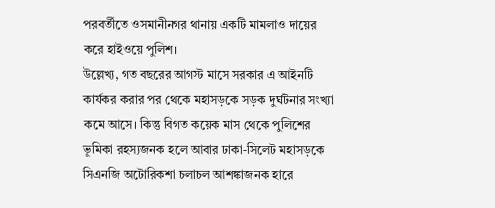পরবর্তীতে ওসমানীনগর থানায় একটি মামলাও দায়ের করে হাইওয়ে পুলিশ।
উল্লেখ্য, গত বছরের আগস্ট মাসে সরকার এ আইনটি কার্যকর করার পর থেকে মহাসড়কে সড়ক দুর্ঘটনার সংখ্যা কমে আসে। কিন্তু বিগত কয়েক মাস থেকে পুলিশের ভূমিকা রহস্যজনক হলে আবার ঢাকা-সিলেট মহাসড়কে সিএনজি অটোরিকশা চলাচল আশঙ্কাজনক হারে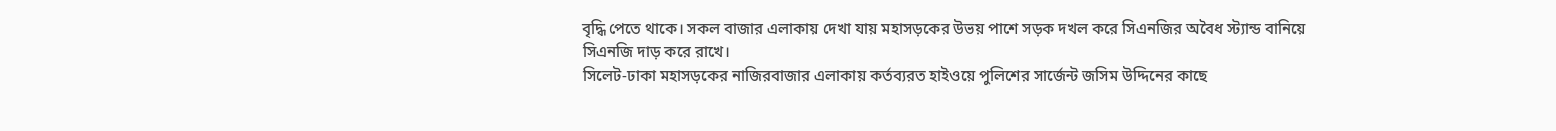বৃদ্ধি পেতে থাকে। সকল বাজার এলাকায় দেখা যায় মহাসড়কের উভয় পাশে সড়ক দখল করে সিএনজির অবৈধ স্ট্যান্ড বানিয়ে সিএনজি দাড় করে রাখে।
সিলেট-ঢাকা মহাসড়কের নাজিরবাজার এলাকায় কর্তব্যরত হাইওয়ে পুলিশের সার্জেন্ট জসিম উদ্দিনের কাছে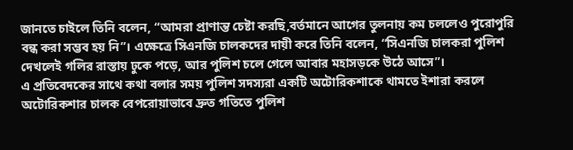জানতে চাইলে তিনি বলেন, “আমরা প্রাণান্ত চেষ্টা করছি,বর্তমানে আগের তুলনায় কম চললেও পুরোপুরি বন্ধ করা সম্ভব হয় নি”। এক্ষেত্রে সিএনজি চালকদের দায়ী করে তিনি বলেন, “সিএনজি চালকরা পুলিশ দেখলেই গলির রাস্তায় ঢুকে পড়ে, আর পুলিশ চলে গেলে আবার মহাসড়কে উঠে আসে”।
এ প্রতিবেদকের সাথে কথা বলার সময় পুলিশ সদস্যরা একটি অটোরিকশাকে থামতে ইশারা করলে অটোরিকশার চালক বেপরোয়াভাবে দ্রুত গতিতে পুলিশ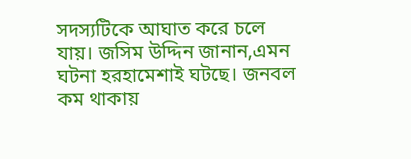সদস্যটিকে আঘাত করে চলে যায়। জসিম উদ্দিন জানান,এমন ঘটনা হরহামেশাই ঘটছে। জনবল কম থাকায়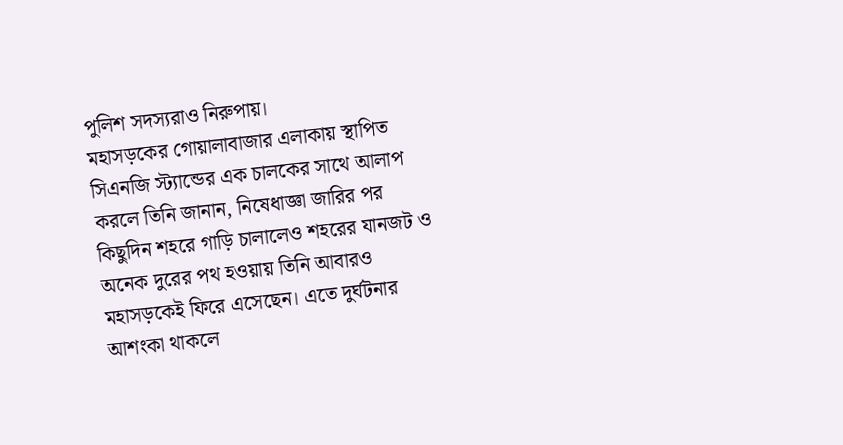পুলিশ সদস্যরাও নিরুপায়।
মহাসড়কের গোয়ালাবাজার এলাকায় স্থাপিত সিএনজি স্ট্যান্ডের এক চালকের সাথে আলাপ করলে তিনি জানান, নিষেধাজ্ঞা জারির পর কিছুদিন শহরে গাড়ি চালালেও শহরের যানজট ও অনেক দুরের পথ হওয়ায় তিনি আবারও মহাসড়কেই ফিরে এসেছেন। এতে দুর্ঘটনার আশংকা থাকলে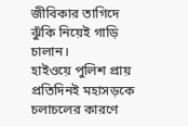জীবিকার তাগিদে ঝুঁকি নিয়েই গাড়ি চালান।
হাইওয়ে পুলিশ প্রায় প্রতিদিনই মহাসড়কে চলাচলের কারণে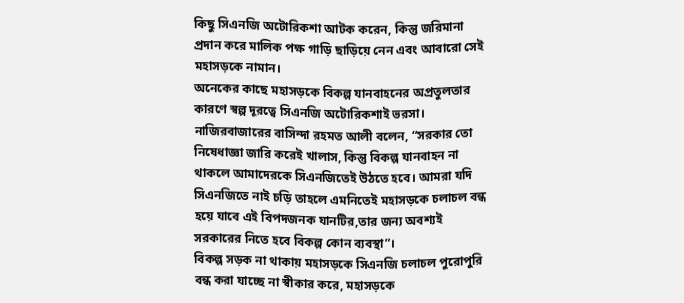কিছু সিএনজি অটোরিকশা আটক করেন, কিন্তু জরিমানা প্রদান করে মালিক পক্ষ গাড়ি ছাড়িয়ে নেন এবং আবারো সেই মহাসড়কে নামান।
অনেকের কাছে মহাসড়কে বিকল্প যানবাহনের অপ্রতুলতার কারণে স্বল্প দূরত্বে সিএনজি অটোরিকশাই ভরসা। নাজিরবাজারের বাসিন্দা রহমত আলী বলেন, “সরকার তো নিষেধাজ্ঞা জারি করেই খালাস, কিন্তু বিকল্প যানবাহন না থাকলে আমাদেরকে সিএনজিতেই উঠতে হবে। আমরা যদি সিএনজিতে নাই চড়ি তাহলে এমনিতেই মহাসড়কে চলাচল বন্ধ হয়ে যাবে এই বিপদজনক যানটির,তার জন্য অবশ্যই সরকারের নিতে হবে বিকল্প কোন ব্যবস্থা”।
বিকল্প সড়ক না থাকায় মহাসড়কে সিএনজি চলাচল পুরোপুরি বন্ধ করা যাচ্ছে না স্বীকার করে, মহাসড়কে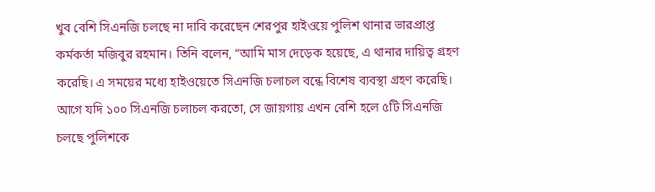খুব বেশি সিএনজি চলছে না দাবি করেছেন শেরপুর হাইওয়ে পুলিশ থানার ভারপ্রাপ্ত কর্মকর্তা মজিবুর রহমান। তিনি বলেন, “আমি মাস দেড়েক হয়েছে, এ থানার দায়িত্ব গ্রহণ করেছি। এ সময়ের মধ্যে হাইওয়েতে সিএনজি চলাচল বন্ধে বিশেষ ব্যবস্থা গ্রহণ করেছি। আগে যদি ১০০ সিএনজি চলাচল করতো, সে জায়গায় এখন বেশি হলে ৫টি সিএনজি চলছে পুলিশকে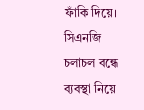ফাঁকি দিয়ে। সিএনজি চলাচল বন্ধে ব্যবস্থা নিয়ে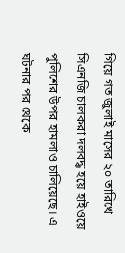গিয়ে গত জুলাই মাসের ২০ তারিখে সিএনজি চালকরা দলবদ্ধ হয়ে হাইওয়ে পুলিশের উপর হামলাও চালিয়েছে। এ ঘটনার পর থেকে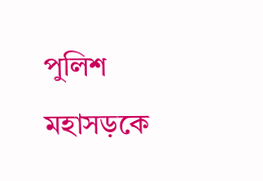পুলিশ মহাসড়কে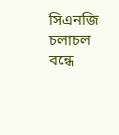সিএনজি চলাচল বন্ধে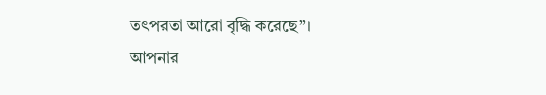তৎপরতা আরো বৃদ্ধি করেছে”।
আপনার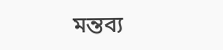মন্তব্য